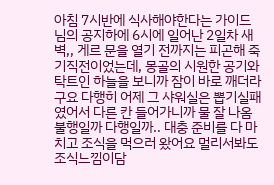아침 7시반에 식사해야한다는 가이드님의 공지하에 6시에 일어난 2일차 새벽,, 게르 문을 열기 전까지는 피곤해 죽기직전이었는데, 몽골의 시원한 공기와 탁트인 하늘을 보니까 잠이 바로 깨더라구요 다행히 어제 그 샤워실은 뽑기실패였어서 다른 칸 들어가니까 물 잘 나옴 불행일까 다행일까.. 대충 준비를 다 마치고 조식을 먹으러 왔어요 멀리서봐도 조식느낌이담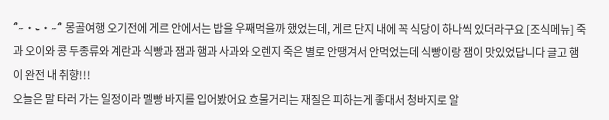՞˶・֊・˶՞ 몽골여행 오기전에 게르 안에서는 밥을 우째먹을까 했었는데, 게르 단지 내에 꼭 식당이 하나씩 있더라구요 [조식메뉴] 죽과 오이와 콩 두종류와 계란과 식빵과 잼과 햄과 사과와 오렌지 죽은 별로 안땡겨서 안먹었는데 식빵이랑 잼이 맛있었답니다 글고 햄이 완전 내 취향!!!
오늘은 말 타러 가는 일정이라 멜빵 바지를 입어봤어요 흐물거리는 재질은 피하는게 좋대서 청바지로 알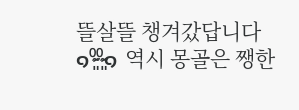뜰살뜰 챙겨갔답니다 ๑⁰̷̴͈⁰̷̴͈๑ 역시 몽골은 쨍한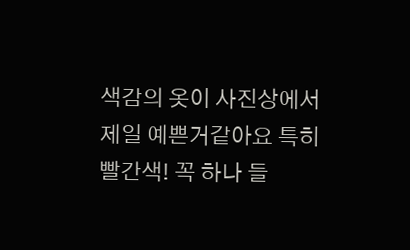색감의 옷이 사진상에서 제일 예쁜거같아요 특히 빨간색! 꼭 하나 들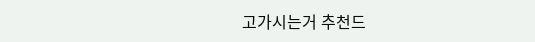고가시는거 추천드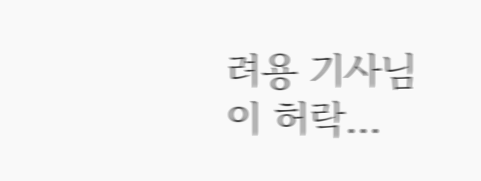려용 기사님이 허락...